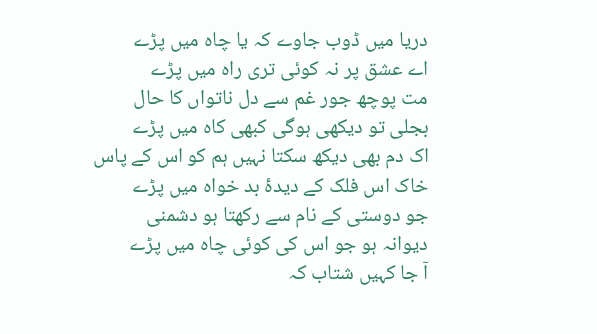دریا میں ڈوب جاوے کہ یا چاہ میں پڑے
اے عشق پر نہ کوئی تری راہ میں پڑے
مت پوچھ جور غم سے دل ناتواں کا حال
بجلی تو دیکھی ہوگی کبھی کاہ میں پڑے
اک دم بھی دیکھ سکتا نہیں ہم کو اس کے پاس
خاک اس فلک کے دیدۂ بد خواہ میں پڑے
جو دوستی کے نام سے رکھتا ہو دشمنی
دیوانہ ہو جو اس کی کوئی چاہ میں پڑے
آ جا کہیں شتاب کہ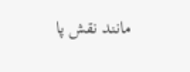مانند نقش پا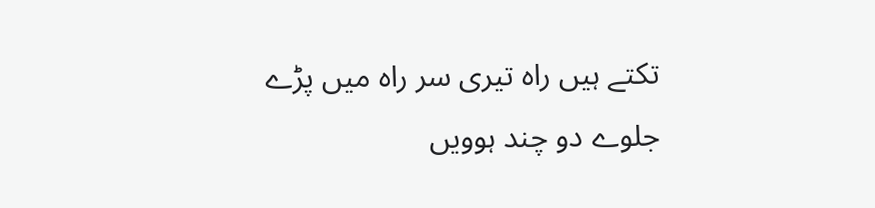تکتے ہیں راہ تیری سر راہ میں پڑے
جلوے دو چند ہوویں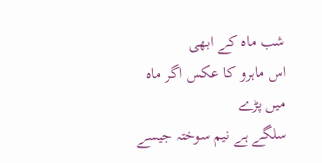شب ماہ کے ابھی
اس ماہرو کا عکس اگر ماہ میں پڑے
سلگے ہے نیم سوختہ جیسے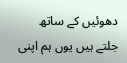دھوئیں کے ساتھ
جلتے ہیں یوں ہم اپنی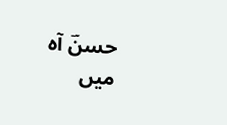حسنؔ آہ میں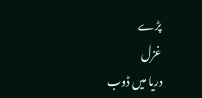پڑے
غزل
دریا میں ڈوب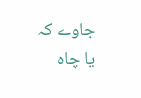جاوے کہ یا چاہ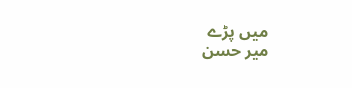میں پڑے
میر حسن